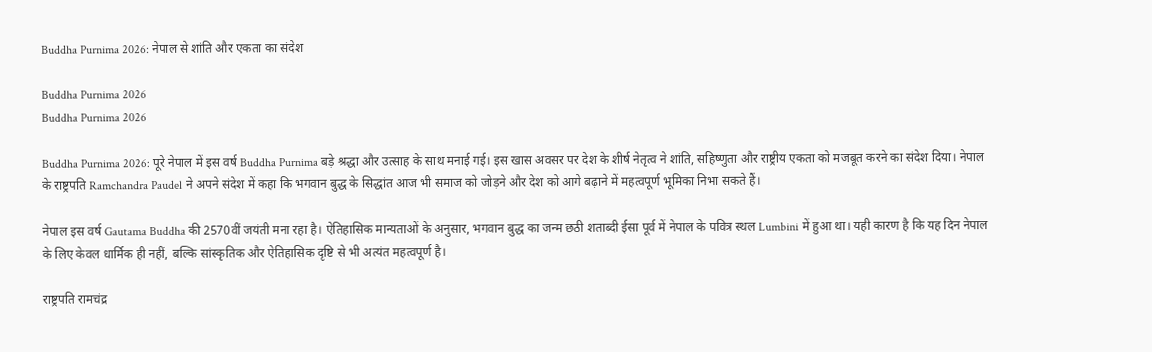Buddha Purnima 2026: नेपाल से शांति और एकता का संदेश

Buddha Purnima 2026
Buddha Purnima 2026

Buddha Purnima 2026: पूरे नेपाल में इस वर्ष Buddha Purnima बड़े श्रद्धा और उत्साह के साथ मनाई गई। इस खास अवसर पर देश के शीर्ष नेतृत्व ने शांति, सहिष्णुता और राष्ट्रीय एकता को मजबूत करने का संदेश दिया। नेपाल के राष्ट्रपति Ramchandra Paudel ने अपने संदेश में कहा कि भगवान बुद्ध के सिद्धांत आज भी समाज को जोड़ने और देश को आगे बढ़ाने में महत्वपूर्ण भूमिका निभा सकते हैं।

नेपाल इस वर्ष Gautama Buddha की 2570वीं जयंती मना रहा है। ऐतिहासिक मान्यताओं के अनुसार, भगवान बुद्ध का जन्म छठी शताब्दी ईसा पूर्व में नेपाल के पवित्र स्थल Lumbini में हुआ था। यही कारण है कि यह दिन नेपाल के लिए केवल धार्मिक ही नहीं, बल्कि सांस्कृतिक और ऐतिहासिक दृष्टि से भी अत्यंत महत्वपूर्ण है।

राष्ट्रपति रामचंद्र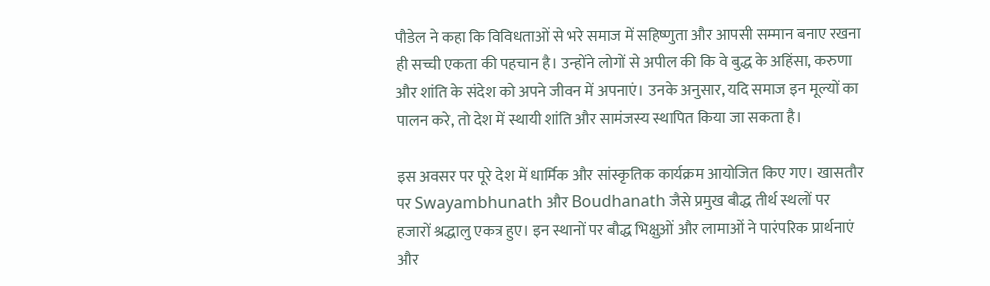पौडेल ने कहा कि विविधताओं से भरे समाज में सहिष्णुता और आपसी सम्मान बनाए रखना ही सच्ची एकता की पहचान है। उन्होंने लोगों से अपील की कि वे बुद्ध के अहिंसा, करुणा और शांति के संदेश को अपने जीवन में अपनाएं। उनके अनुसार, यदि समाज इन मूल्यों का पालन करे, तो देश में स्थायी शांति और सामंजस्य स्थापित किया जा सकता है।

इस अवसर पर पूरे देश में धार्मिक और सांस्कृतिक कार्यक्रम आयोजित किए गए। खासतौर पर Swayambhunath और Boudhanath जैसे प्रमुख बौद्ध तीर्थ स्थलों पर हजारों श्रद्धालु एकत्र हुए। इन स्थानों पर बौद्ध भिक्षुओं और लामाओं ने पारंपरिक प्रार्थनाएं और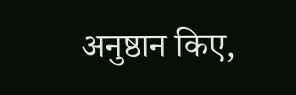अनुष्ठान किए,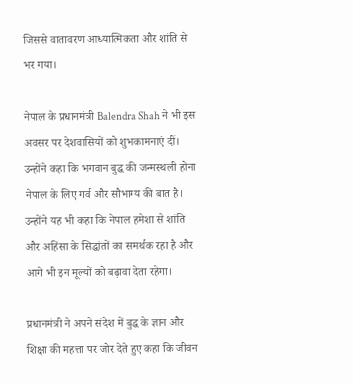जिससे वातावरण आध्यात्मिकता और शांति से भर गया।

नेपाल के प्रधानमंत्री Balendra Shah ने भी इस अवसर पर देशवासियों को शुभकामनाएं दीं। उन्होंने कहा कि भगवान बुद्ध की जन्मस्थली होना नेपाल के लिए गर्व और सौभाग्य की बात है। उन्होंने यह भी कहा कि नेपाल हमेशा से शांति और अहिंसा के सिद्धांतों का समर्थक रहा है और आगे भी इन मूल्यों को बढ़ावा देता रहेगा।

प्रधानमंत्री ने अपने संदेश में बुद्ध के ज्ञान और शिक्षा की महत्ता पर जोर देते हुए कहा कि जीवन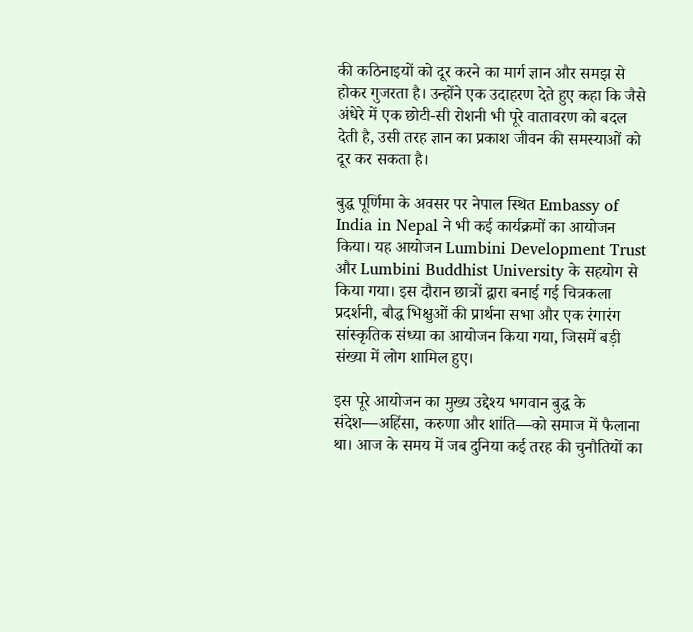की कठिनाइयों को दूर करने का मार्ग ज्ञान और समझ से होकर गुजरता है। उन्होंने एक उदाहरण देते हुए कहा कि जैसे अंधेरे में एक छोटी-सी रोशनी भी पूरे वातावरण को बदल देती है, उसी तरह ज्ञान का प्रकाश जीवन की समस्याओं को दूर कर सकता है।

बुद्ध पूर्णिमा के अवसर पर नेपाल स्थित Embassy of India in Nepal ने भी कई कार्यक्रमों का आयोजन किया। यह आयोजन Lumbini Development Trust और Lumbini Buddhist University के सहयोग से किया गया। इस दौरान छात्रों द्वारा बनाई गई चित्रकला प्रदर्शनी, बौद्ध भिक्षुओं की प्रार्थना सभा और एक रंगारंग सांस्कृतिक संध्या का आयोजन किया गया, जिसमें बड़ी संख्या में लोग शामिल हुए।

इस पूरे आयोजन का मुख्य उद्देश्य भगवान बुद्ध के संदेश—अहिंसा, करुणा और शांति—को समाज में फैलाना था। आज के समय में जब दुनिया कई तरह की चुनौतियों का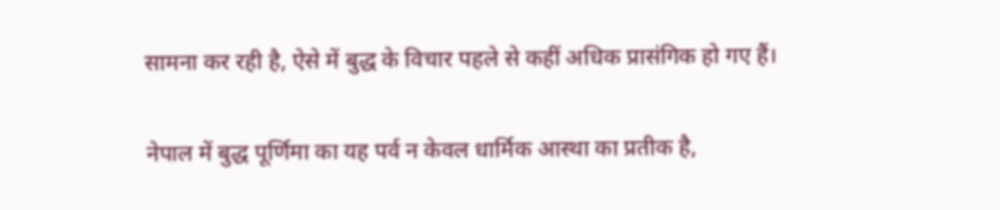सामना कर रही है, ऐसे में बुद्ध के विचार पहले से कहीं अधिक प्रासंगिक हो गए हैं।

नेपाल में बुद्ध पूर्णिमा का यह पर्व न केवल धार्मिक आस्था का प्रतीक है,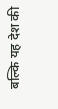बल्कि यह देश की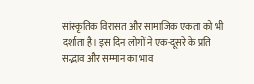सांस्कृतिक विरासत और सामाजिक एकता को भी दर्शाता है। इस दिन लोगों ने एक-दूसरे के प्रति सद्भाव और सम्मान का भाव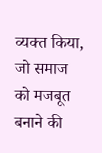व्यक्त किया, जो समाज को मजबूत बनाने की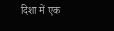दिशा में एक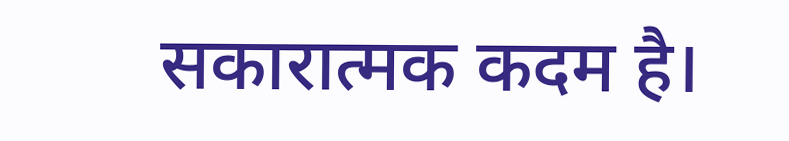सकारात्मक कदम है।